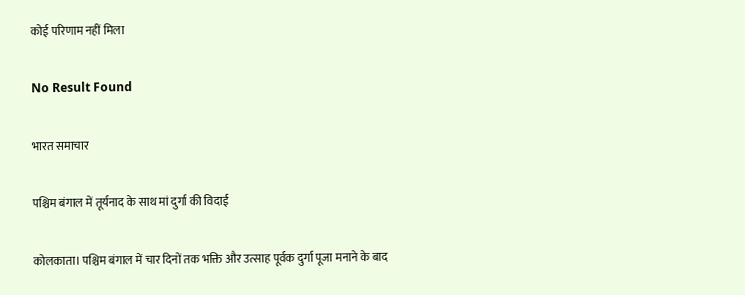कोई परिणाम नहीं मिला

No Result Found

भारत समाचार

पश्चिम बंगाल में तूर्यनाद के साथ मां दुर्गा की विदाई

कोलकाता। पश्चिम बंगाल में चार दिनों तक भक्ति और उत्साह पूर्वक दुर्गा पूजा मनाने के बाद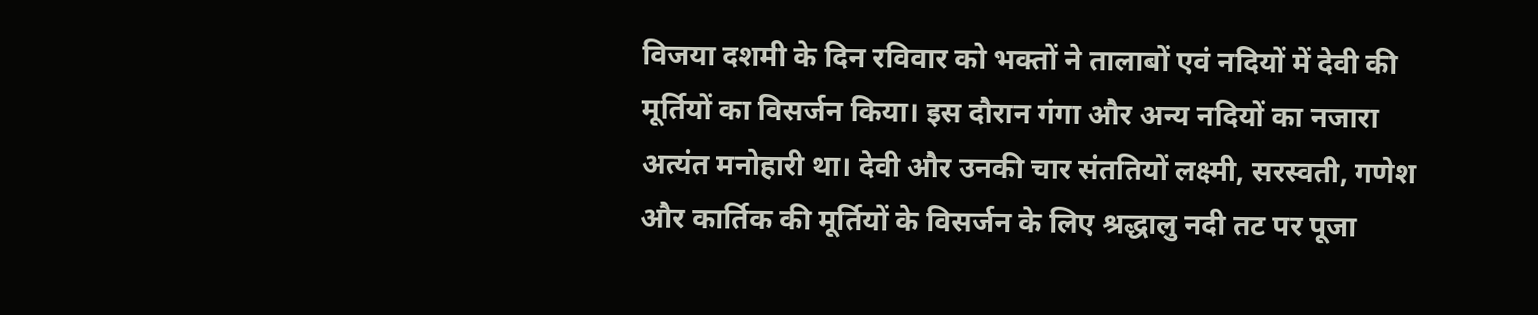विजया दशमी के दिन रविवार को भक्तों ने तालाबों एवं नदियों में देवी की मूर्तियों का विसर्जन किया। इस दौरान गंगा और अन्य नदियों का नजारा अत्यंत मनोहारी था। देवी और उनकी चार संततियों लक्ष्मी, सरस्वती, गणेश और कार्तिक की मूर्तियों के विसर्जन के लिए श्रद्धालु नदी तट पर पूजा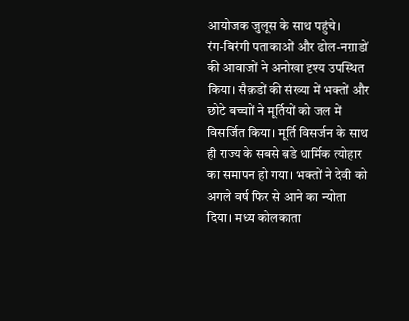आयोजक जुलूस के साथ पहुंचे।
रंग-बिरंगी पताकाओं और ढोल-नग़ाडों की आवाजों ने अनोखा दृश्य उपस्थित किया। सैक़डों की संख्या में भक्तों और छोटे बच्चाों ने मूर्तियों को जल में विसर्जित किया। मूर्ति विसर्जन के साथ ही राज्य के सबसे ब़डे धार्मिक त्योहार का समापन हो गया। भक्तों ने देवी को अगले वर्ष फिर से आने का न्योता दिया। मध्य कोलकाता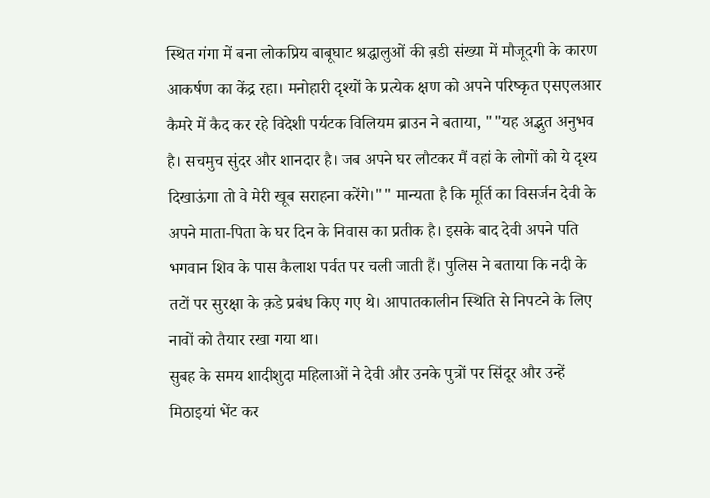स्थित गंगा में बना लोकप्रिय बाबूघाट श्रद्धालुओं की ब़डी संख्या में मौजूदगी के कारण आकर्षण का केंद्र रहा। मनोहारी दृश्यों के प्रत्येक क्षण को अपने परिष्कृत एसएलआर कैमरे में कैद कर रहे विदेशी पर्यटक विलियम ब्राउन ने बताया, ""यह अद्भुत अनुभव है। सचमुच सुंदर और शानदार है। जब अपने घर लौटकर मैं वहां के लोगों को ये दृश्य दिखाऊंगा तो वे मेरी खूब सराहना करेंगे।"" मान्यता है कि मूर्ति का विसर्जन देवी के अपने माता-पिता के घर दिन के निवास का प्रतीक है। इसके बाद देवी अपने पति भगवान शिव के पास कैलाश पर्वत पर चली जाती हैं। पुलिस ने बताया कि नदी के तटों पर सुरक्षा के क़डे प्रबंध किए गए थे। आपातकालीन स्थिति से निपटने के लिए नावों को तैयार रखा गया था।
सुबह के समय शादीशुदा महिलाओं ने देवी और उनके पुत्रों पर सिंदूर और उन्हें मिठाइयां भेंट कर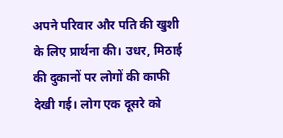अपने परिवार और पति की खुशी के लिए प्रार्थना की। उधर, मिठाई की दुकानों पर लोगों की काफी देखी गई। लोग एक दूसरे को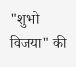"शुभो विजया" की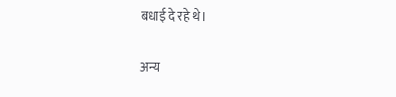बधाई दे रहे थे।

अन्य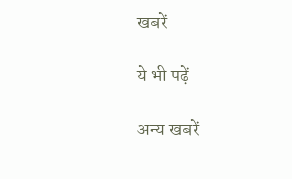खबरें

ये भी पढ़ें

अन्य खबरें